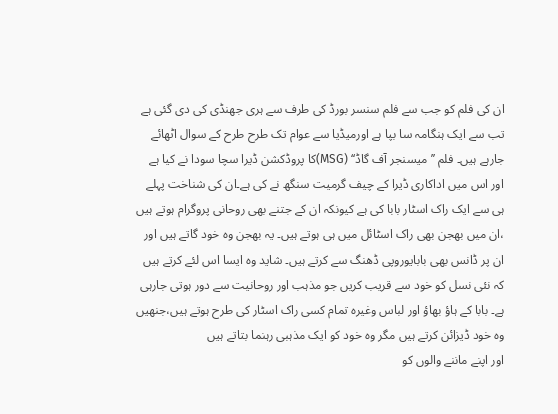ان کی فلم کو جب سے فلم سنسر بورڈ کی طرف سے ہری جھنڈی کی دی گئی ہے تب سے ایک ہنگامہ سا بپا ہے اورمیڈیا سے عوام تک طرح طرح کے سوال اٹھائے جارہے ہیں۔ فلم ’’میسنجر آف گاڈ‘‘ (MSG)کا پروڈکشن ڈیرا سچا سودا نے کیا ہے اور اس میں اداکاری ڈیرا کے چیف گرمیت سنگھ نے کی ہے۔ان کی شناخت پہلے ہی سے ایک راک اسٹار بابا کی ہے کیونکہ ان کے جتنے بھی روحانی پروگرام ہوتے ہیں ،ان میں بھجن بھی راک اسٹائل میں ہی ہوتے ہیں۔ یہ بھجن وہ خود گاتے ہیں اور ان پر ڈانس بھی بابایوروپی ڈھنگ سے کرتے ہیں۔ شاید وہ ایسا اس لئے کرتے ہیں کہ نئی نسل کو خود سے قریب کریں جو مذہب اور روحانیت سے دور ہوتی جارہی ہے۔ بابا کے ہاؤ بھاؤ اور لباس وغیرہ تمام کسی راک اسٹار کی طرح ہوتے ہیں،جنھیں وہ خود ڈیزائن کرتے ہیں مگر وہ خود کو ایک مذہبی رہنما بتاتے ہیں
اور اپنے ماننے والوں کو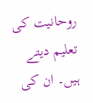روحانیت کی تعلیم دیتے ہیں۔ ان کی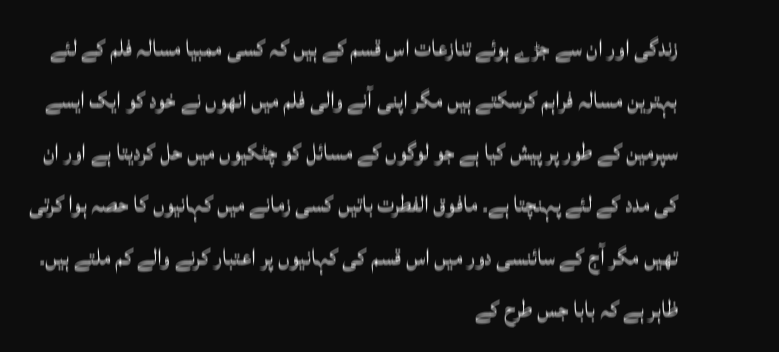زندگی اور ان سے جڑے ہوئے تنازعات اس قسم کے ہیں کہ کسی ممبیا مسالہ فلم کے لئے بہترین مسالہ فراہم کرسکتے ہیں مگر اپنی آنے والی فلم میں انھوں نے خود کو ایک ایسے سپرمین کے طور پر پیش کیا ہے جو لوگوں کے مسائل کو چٹکیوں میں حل کردیتا ہے اور ان کی مدد کے لئے پہنچتا ہے۔ مافوق الفطرت باتیں کسی زمانے میں کہانیوں کا حصہ ہوا کرتی تھیں مگر آج کے سائنسی دور میں اس قسم کی کہانیوں پر اعتبار کرنے والے کم ملتے ہیں۔ ظاہر ہے کہ بابا جس طرح کے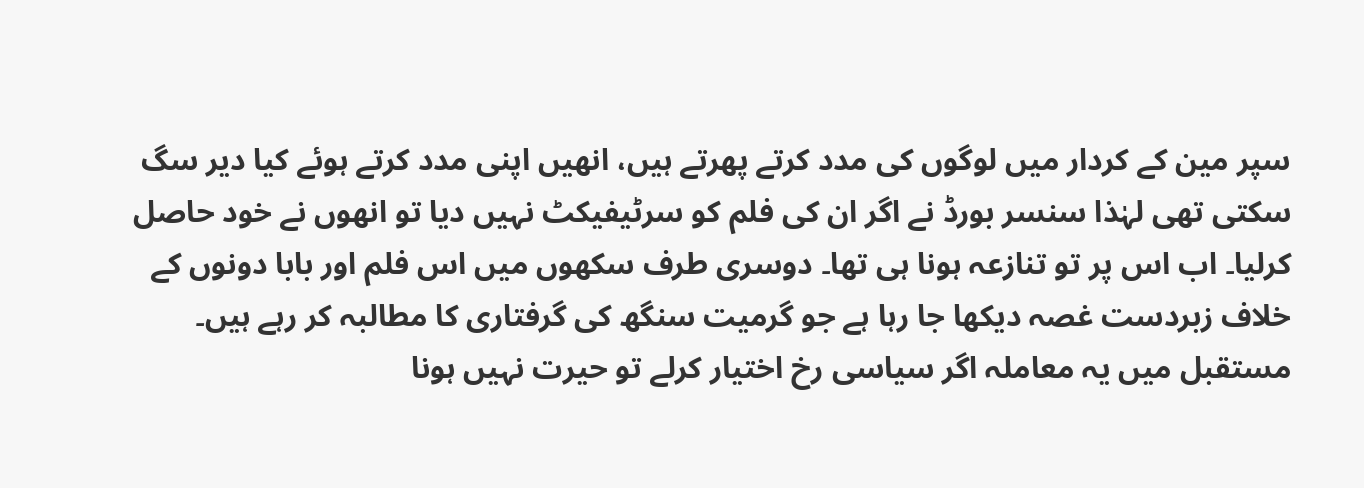سپر مین کے کردار میں لوگوں کی مدد کرتے پھرتے ہیں، انھیں اپنی مدد کرتے ہوئے کیا دیر سگ سکتی تھی لہٰذا سنسر بورڈ نے اگر ان کی فلم کو سرٹیفیکٹ نہیں دیا تو انھوں نے خود حاصل کرلیا۔ اب اس پر تو تنازعہ ہونا ہی تھا۔ دوسری طرف سکھوں میں اس فلم اور بابا دونوں کے خلاف زبردست غصہ دیکھا جا رہا ہے جو گرمیت سنگھ کی گرفتاری کا مطالبہ کر رہے ہیں۔ مستقبل میں یہ معاملہ اگر سیاسی رخ اختیار کرلے تو حیرت نہیں ہونا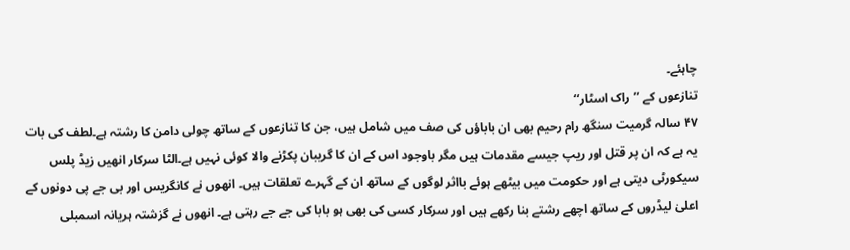چاہئے۔
تنازعوں کے ’’راک اسٹار‘‘
۴۷ سالہ گرمیت سنگھ رام رحیم بھی ان باباؤں کی صف میں شامل ہیں، جن کا تنازعوں کے ساتھ چولی دامن کا رشتہ ہے۔لطف کی بات یہ ہے کہ ان پر قتل اور ریپ جیسے مقدمات ہیں مگر باوجود اس کے ان کا گریبان پکڑنے والا کوئی نہیں ہے۔الٹا سرکار انھیں زیڈ پلس سیکورٹی دیتی ہے اور حکومت میں بیٹھے ہوئے بااثر لوگوں کے ساتھ ان کے گہرے تعلقات ہیں۔ انھوں نے کانگریس اور بی جے پی دونوں کے اعلیٰ لیڈروں کے ساتھ اچھے رشتے بنا رکھے ہیں اور سرکار کسی کی بھی ہو بابا کی جے جے رہتی ہے۔ انھوں نے گزشتہ ہریانہ اسمبلی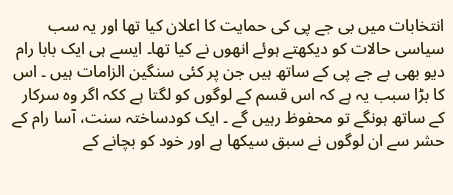انتخابات میں بی جے پی کی حمایت کا اعلان کیا تھا اور یہ سب سیاسی حالات کو دیکھتے ہوئے انھوں نے کیا تھا۔ ایسے ہی ایک بابا رام دیو بھی بے جے پی کے ساتھ ہیں جن پر کئی سنگین الزامات ہیں ۔ اس کا بڑا سبب یہ ہے کہ اس قسم کے لوگوں کو لگتا ہے ککہ اگر وہ سرکار کے ساتھ ہونگے تو محفوظ رہیں گے ۔ ایک کودساختہ سنت، آسا رام کے حشر سے ان لوگوں نے سبق سیکھا ہے اور خود کو بچانے کے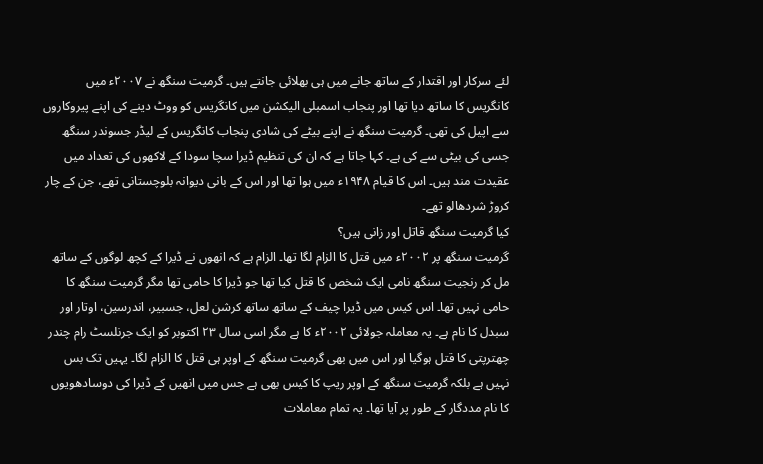لئے سرکار اور اقتدار کے ساتھ جانے میں ہی بھلائی جانتے ہیں۔ گرمیت سنگھ نے ۲۰۰۷ء میں کانگریس کا ساتھ دیا تھا اور پنجاب اسمبلی الیکشن میں کانگریس کو ووٹ دینے کی اپنے پیروکاروں سے اپیل کی تھی۔ گرمیت سنگھ نے اپنے بیٹے کی شادی پنجاب کانگریس کے لیڈر جسوندر سنگھ جسی کی بیٹی سے کی ہے۔ کہا جاتا ہے کہ ان کی تنظیم ڈیرا سچا سودا کے لاکھوں کی تعداد میں عقیدت مند ہیں۔ اس کا قیام ۱۹۴۸ء میں ہوا تھا اور اس کے بانی دیوانہ بلوچستانی تھے، جن کے چار کروڑ شردھالو تھے۔
کیا گرمیت سنگھ قاتل اور زانی ہیں؟
گرمیت سنگھ پر ۲۰۰۲ء میں قتل کا الزام لگا تھا۔ الزام ہے کہ انھوں نے ڈیرا کے کچھ لوگوں کے ساتھ مل کر رنجیت سنگھ نامی ایک شخص کا قتل کیا تھا جو ڈیرا کا حامی تھا مگر گرمیت سنگھ کا حامی نہیں تھا۔ اس کیس میں ڈیرا چیف کے ساتھ ساتھ کرشن لعل، جسبیر، اندرسین، اوتار اور سبدل کا نام ہے۔ یہ معاملہ جولائی ۲۰۰۲ء کا ہے مگر اسی سال ۲۳ اکتوبر کو ایک جرنلسٹ رام چندر چھترپتی کا قتل ہوگیا اور اس میں بھی گرمیت سنگھ کے اوپر ہی قتل کا الزام لگا۔ یہیں تک بس نہیں ہے بلکہ گرمیت سنگھ کے اوپر ریپ کا کیس بھی ہے جس میں انھیں کے ڈیرا کی دوسادھویوں کا نام مددگار کے طور پر آیا تھا۔ یہ تمام معاملات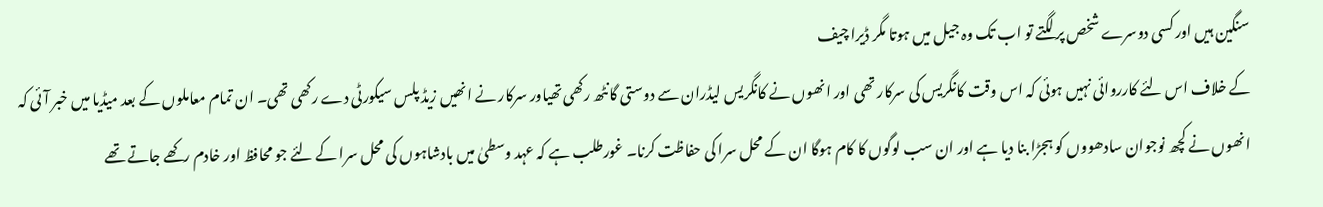سنگین ہیں اور کسی دوسرے شخص پر لگتے تو اب تک وہ جیل میں ہوتا مگر ڈیرا چیف
کے خلاف اس لئے کارروائی نہیں ہوئی کہ اس وقت کانگریس کی سرکار تھی اور انھوں نے کانگریس لیڈران سے دوستی گانٹھ رکھی تھیاور سرکار نے انھیں زیڈ پلس سیکورٹی دے رکھی تھی۔ ان تمام معاملوں کے بعد میڈیا میں خبر آئی کہ انھوں نے کچھ نوجوان سادھووں کو ہجڑا بنا دیا ہے اور ان سب لوگوں کا کام ہوگا ان کے محل سرا کی حفاظت کرنا۔ غورطلب ہے کہ عہد وسطیٰ میں بادشاہوں کی محل سرا کے لئے جو محافظ اور خادم رکھے جاتے تھے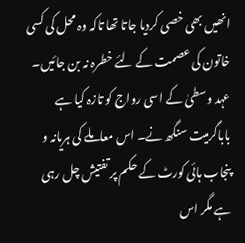انھیں بھی خصی کردیا جاتا تھا تاکہ وہ محل کی کسی خاتون کی عصمت کے لئے خطرہ نہ بن جائیں۔ عہد وسطیٰ کے اسی رواج کو تازہ کیا ہے باباگرمیت سنگھ نے۔ اس معاملے کی ہریانہ و پنجاب ہائی کورٹ کے حکم پر تفتیش چل رہی ہے مگر اس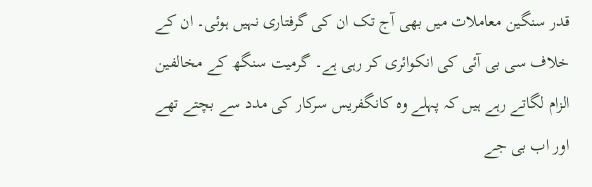قدر سنگین معاملات میں بھی آج تک ان کی گرفتاری نہیں ہوئی۔ ان کے خلاف سی بی آئی کی انکوائری کر رہی ہے۔ گرمیت سنگھ کے مخالفین الزام لگاتے رہے ہیں کہ پہلے وہ کانگفریس سرکار کی مدد سے بچتے تھے اور اب بی جے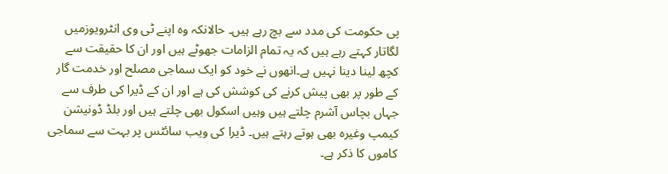پی حکومت کی مدد سے بچ رہے ہیں۔ حالانکہ وہ اپنے ٹی وی انٹرویوزمیں لگاتار کہتے رہے ہیں کہ یہ تمام الزامات جھوٹے ہیں اور ان کا حقیقت سے کچھ لینا دینا نہیں ہے۔انھوں نے خود کو ایک سماجی مصلح اور خدمت گار کے طور پر بھی پیش کرنے کی کوشش کی ہے اور ان کے ڈیرا کی طرف سے جہاں بچاس آشرم چلتے ہیں وہیں اسکول بھی چلتے ہیں اور بلڈ ڈونیشن کیمپ وغیرہ بھی ہوتے رہتے ہیں۔ ڈیرا کی ویب سائٹس پر بہت سے سماجی کاموں کا ذکر ہے۔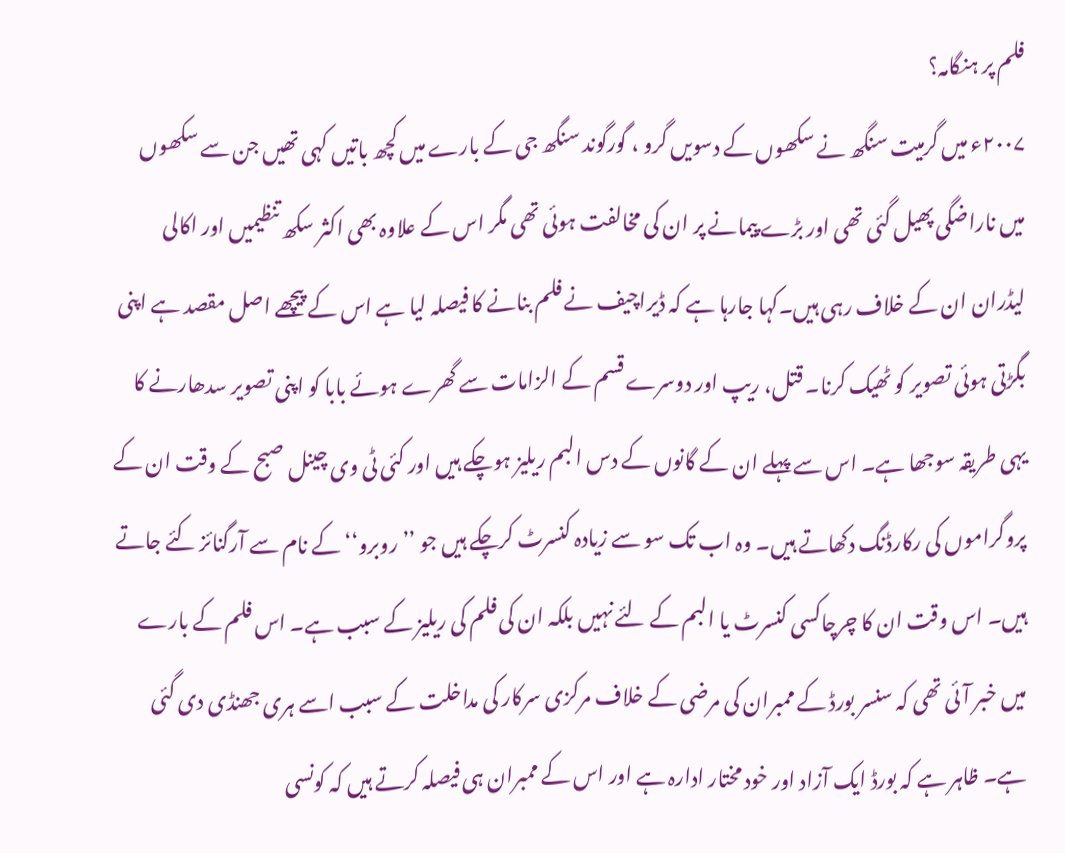فلم پر ہنگامہ؟
۲۰۰۷ء میں گرمیت سنگھ نے سکھوں کے دسویں گرو ، گورگوند سنگھ جی کے بارے میں کچھ باتیں کہی تھیں جن سے سکھوں میں ناراضگی پھیل گئی تھی اور بڑے پیمانے پر ان کی مخالفت ہوئی تھی مگر اس کے علاوہ بھی اکثر سکھ تنظیمیں اور اکالی لیڈران ان کے خلاف رہی ہیں۔کہا جارہا ہے کہ ڈیراچیف نے فلم بنانے کا فیصلہ لیا ہے اس کے پیچھے اصل مقصد ہے اپنی بگڑتی ہوئی تصویر کو ٹھیک کرنا۔ قتل، ریپ اور دوسرے قسم کے الزامات سے گھرے ہوئے بابا کو اپنی تصویر سدھارنے کا یہی طریقہ سوجھا ہے۔ اس سے پہلے ان کے گانوں کے دس البم ریلیز ہوچکے ہیں اور کئی ٹی وی چینل صبح کے وقت ان کے پروگراموں کی رکارڈنگ دکھاتے ہیں۔ وہ اب تک سو سے زیادہ کنسرٹ کرچکے ہیں جو ’’روبرو‘‘ کے نام سے آرگنائز کئے جاتے ہیں۔ اس وقت ان کا چرچاکسی کنسرٹ یا البم کے لئے نہیں بلکہ ان کی فلم کی ریلیز کے سبب ہے۔ اس فلم کے بارے میں خبر آئی تھی کہ سنسر بورڈ کے ممبران کی مرضی کے خلاف مرکزی سرکار کی مداخلت کے سبب اسے ہری جھنڈی دی گئی ہے۔ ظاہر ہے کہ بورڈ ایک آزاد اور خود مختار ادارہ ہے اور اس کے ممبران ہی فیصلہ کرتے ہیں کہ کونسی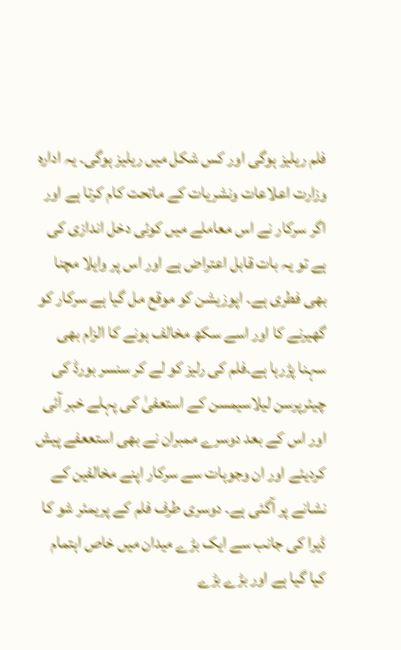فلم ریلیز ہوگی اور کس شکل میں ریلیز ہوگی۔ یہ ادارہ وزارت اعلاعات ونشریات کے ماتحت کام کرتا ہے اور اگر سرکار نے اس معاملے میں کوئی دخل اندازی کی ہے تو یہ بات قابل اعتراض ہے اور اس پر وایلا مچنا بھی فطری ہے۔ اپوزیشن کو موقع مل گیا ہے سرکار کو گھیرنے کا اور اسے سکھ مخالف ہونے کا الزام بھی سہنا پڑرہا ہے۔فلم کی رلیز کو لے کر سنسر بورڈ کی چیئرپرسن لیلاسیمسن کے استعفیٰ کی پہلے خبر آئی اور اس کے بعد دوسرے ممبران نے بھی استععفے پیش کردیئے اور ان وجوہات سے سرکار اپنے مخالفین کے نشانے پر آگئی ہے۔ دوسری طرف فلم کے پریمئر شو کا ڈیرا کی جانب سے ایک بڑے میدان میں خاص اہتمام کیا گیا ہے اور بڑے بڑے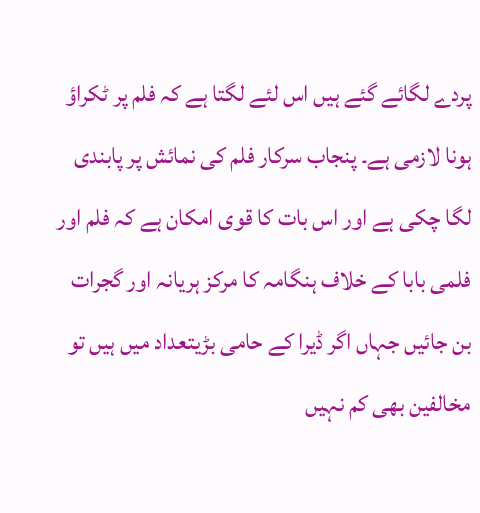پردے لگائے گئے ہیں اس لئے لگتا ہے کہ فلم پر ٹکراؤ ہونا لازمی ہے۔ پنجاب سرکار فلم کی نمائش پر پابندی لگا چکی ہے اور اس بات کا قوی امکان ہے کہ فلم اور فلمی بابا کے خلاف ہنگامہ کا مرکز ہریانہ اور گجرات بن جائیں جہاں اگر ڈیرا کے حامی بڑیتعداد میں ہیں تو مخالفین بھی کم نہیں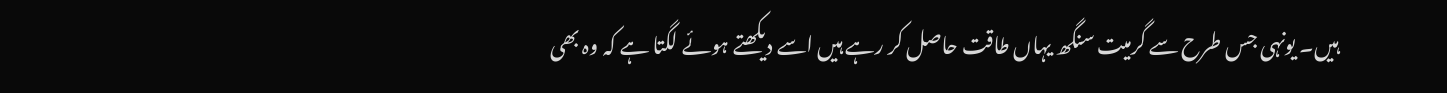ہیں۔ یونہی جس طرح سے گرمیت سنگھ یہاں طاقت حاصل کر رہے ہیں اسے دیکھتے ہوئے لگتا ہے کہ وہ بھی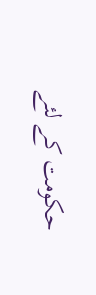حکومت کے لئے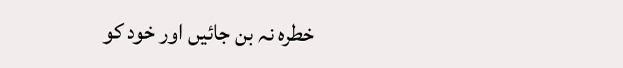خطرہ نہ بن جائیں اور خود کو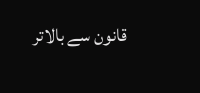قانون سے بالاتر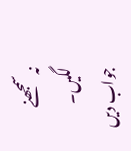نہ سمجھنے لگیں۔
جواب دیں